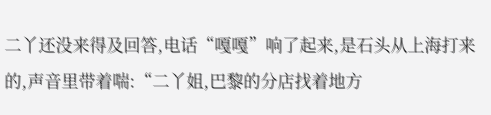二丫还没来得及回答,电话“嘎嘎”响了起来,是石头从上海打来的,声音里带着喘:“二丫姐,巴黎的分店找着地方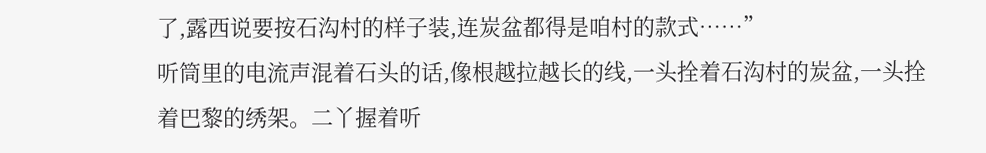了,露西说要按石沟村的样子装,连炭盆都得是咱村的款式……”
听筒里的电流声混着石头的话,像根越拉越长的线,一头拴着石沟村的炭盆,一头拴着巴黎的绣架。二丫握着听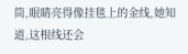筒,眼睛亮得像挂毯上的金线,她知道,这根线还会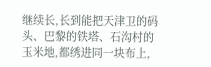继续长,长到能把天津卫的码头、巴黎的铁塔、石沟村的玉米地,都绣进同一块布上,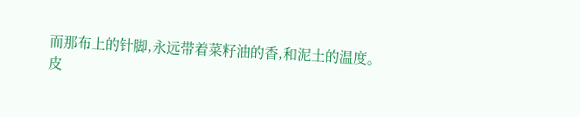而那布上的针脚,永远带着菜籽油的香,和泥土的温度。
皮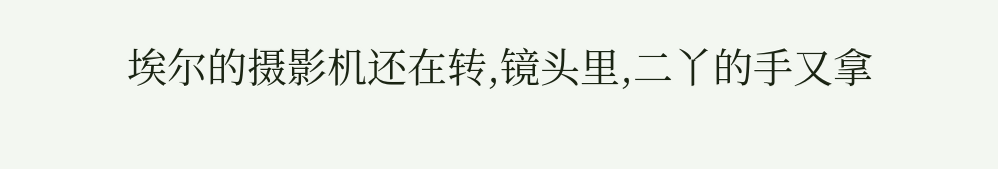埃尔的摄影机还在转,镜头里,二丫的手又拿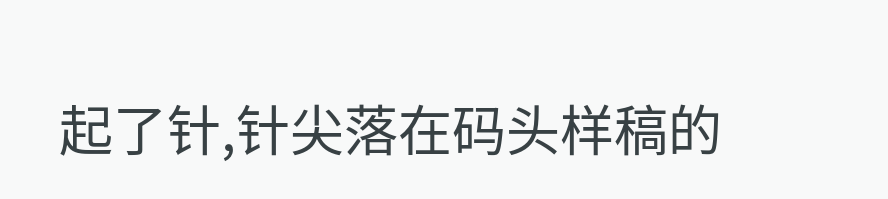起了针,针尖落在码头样稿的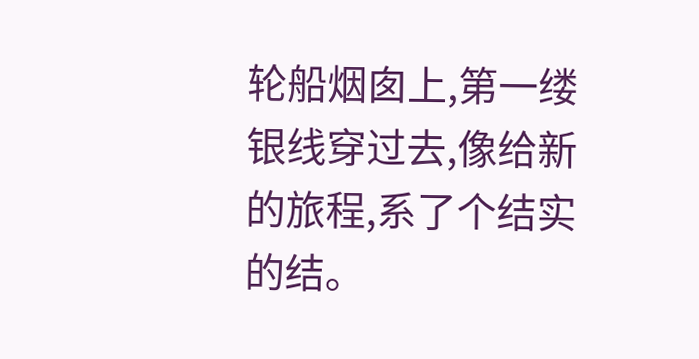轮船烟囱上,第一缕银线穿过去,像给新的旅程,系了个结实的结。